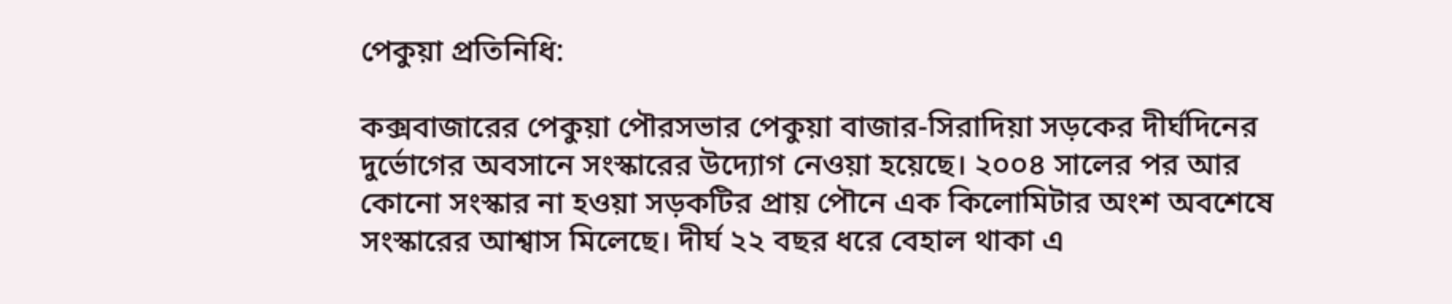পেকুয়া প্রতিনিধি:

কক্সবাজারের পেকুয়া পৌরসভার পেকুয়া বাজার-সিরাদিয়া সড়কের দীর্ঘদিনের দুর্ভোগের অবসানে সংস্কারের উদ্যোগ নেওয়া হয়েছে। ২০০৪ সালের পর আর কোনো সংস্কার না হওয়া সড়কটির প্রায় পৌনে এক কিলোমিটার অংশ অবশেষে সংস্কারের আশ্বাস মিলেছে। দীর্ঘ ২২ বছর ধরে বেহাল থাকা এ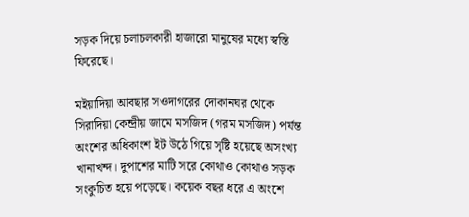সড়ক দিয়ে চলাচলকারী হাজারো মানুষের মধ্যে স্বস্তি ফিরেছে।

মইয়াদিয়া আবছার সওদাগরের দোকানঘর থেকে সিরাদিয়া কেন্দ্রীয় জামে মসজিদ (গরম মসজিদ) পর্যন্ত অংশের অধিকাংশ ইট উঠে গিয়ে সৃষ্টি হয়েছে অসংখ্য খানাখন্দ। দুপাশের মাটি সরে কোথাও কোথাও সড়ক সংকুচিত হয়ে পড়েছে। কয়েক বছর ধরে এ অংশে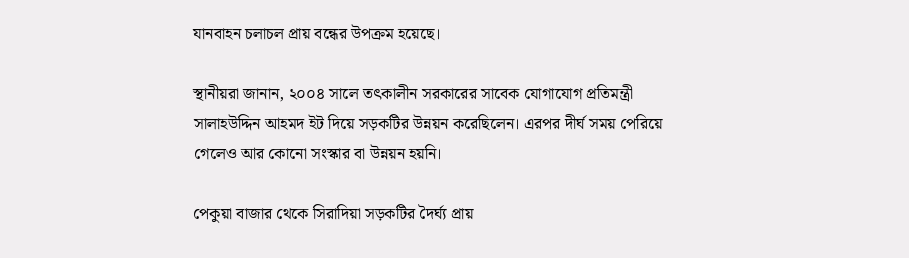যানবাহন চলাচল প্রায় বন্ধের উপক্রম হয়েছে।

স্থানীয়রা জানান, ২০০৪ সালে তৎকালীন সরকারের সাবেক যোগাযোগ প্রতিমন্ত্রী সালাহউদ্দিন আহমদ ইট দিয়ে সড়কটির উন্নয়ন করেছিলেন। এরপর দীর্ঘ সময় পেরিয়ে গেলেও আর কোনো সংস্কার বা উন্নয়ন হয়নি।

পেকুয়া বাজার থেকে সিরাদিয়া সড়কটির দৈর্ঘ্য প্রায়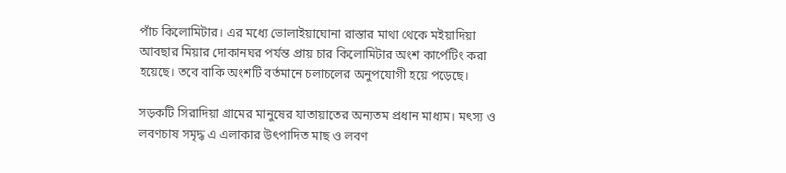পাঁচ কিলোমিটার। এর মধ্যে ভোলাইয়াঘোনা রাস্তার মাথা থেকে মইয়াদিয়া আবছার মিয়ার দোকানঘর পর্যন্ত প্রায় চার কিলোমিটার অংশ কার্পেটিং করা হয়েছে। তবে বাকি অংশটি বর্তমানে চলাচলের অনুপযোগী হয়ে পড়েছে।

সড়কটি সিরাদিয়া গ্রামের মানুষের যাতায়াতের অন্যতম প্রধান মাধ্যম। মৎস্য ও লবণচাষ সমৃদ্ধ এ এলাকার উৎপাদিত মাছ ও লবণ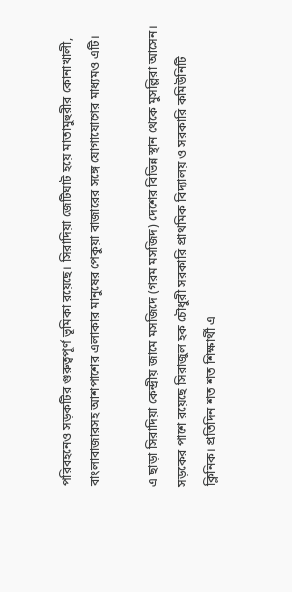পরিবহনেও সড়কটির গুরুত্বপূর্ণ ভূমিকা রয়েছে। সিরাদিয়া জেটিঘাট হয়ে মাতামুহুরীর কোনাখালী, বাংলাবাজারসহ আশপাশের এলাকার মানুষের পেকুয়া বাজারের সঙ্গে যোগাযোগের মাধ্যমও এটি।

এ ছাড়া সিরাদিয়া কেন্দ্রীয় জামে মসজিদে (গরম মসজিদ) দেশের বিভিন্ন স্থান থেকে মুসল্লিরা আসেন। সড়কের পাশে রয়েছে সিরাজুল হক চৌধুরী সরকারি প্রাথমিক বিদ্যালয় ও সরকারি কমিউনিটি ক্লিনিক। প্রতিদিন শত শত শিক্ষার্থী এ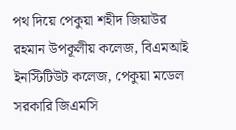পথ দিয়ে পেকুয়া শহীদ জিয়াউর রহমান উপকূলীয় কলেজ, বিএমআই ইনস্টিটিউট কলেজ, পেকুয়া মডেল সরকারি জিএমসি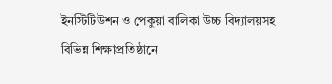ইনস্টিটিউশন ও পেকুয়া বালিকা উচ্চ বিদ্যালয়সহ বিভিন্ন শিক্ষাপ্রতিষ্ঠানে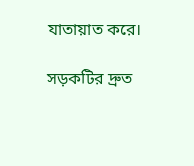যাতায়াত করে।

সড়কটির দ্রুত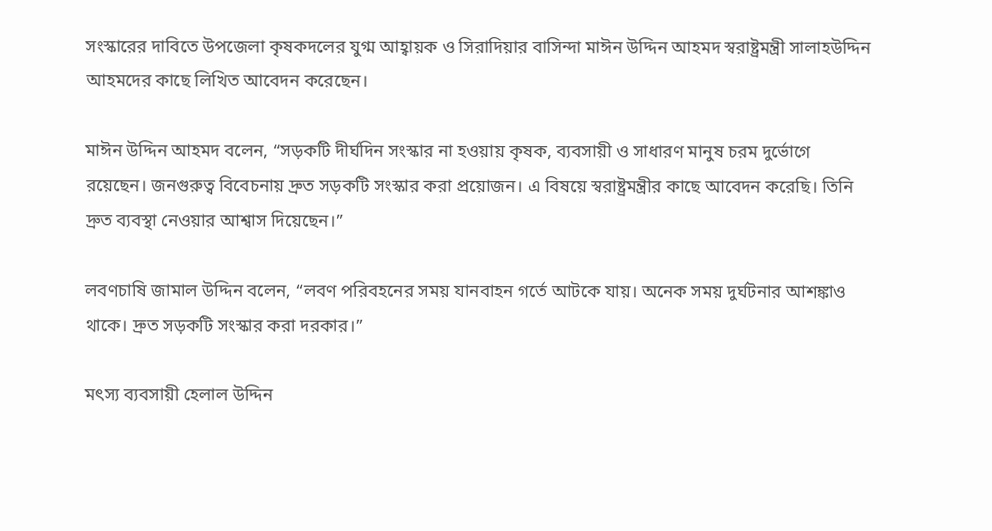সংস্কারের দাবিতে উপজেলা কৃষকদলের যুগ্ম আহ্বায়ক ও সিরাদিয়ার বাসিন্দা মাঈন উদ্দিন আহমদ স্বরাষ্ট্রমন্ত্রী সালাহউদ্দিন আহমদের কাছে লিখিত আবেদন করেছেন।

মাঈন উদ্দিন আহমদ বলেন, “সড়কটি দীর্ঘদিন সংস্কার না হওয়ায় কৃষক, ব্যবসায়ী ও সাধারণ মানুষ চরম দুর্ভোগে রয়েছেন। জনগুরুত্ব বিবেচনায় দ্রুত সড়কটি সংস্কার করা প্রয়োজন। এ বিষয়ে স্বরাষ্ট্রমন্ত্রীর কাছে আবেদন করেছি। তিনি দ্রুত ব্যবস্থা নেওয়ার আশ্বাস দিয়েছেন।”

লবণচাষি জামাল উদ্দিন বলেন, “লবণ পরিবহনের সময় যানবাহন গর্তে আটকে যায়। অনেক সময় দুর্ঘটনার আশঙ্কাও থাকে। দ্রুত সড়কটি সংস্কার করা দরকার।”

মৎস্য ব্যবসায়ী হেলাল উদ্দিন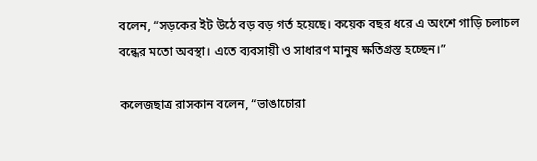বলেন, “সড়কের ইট উঠে বড় বড় গর্ত হয়েছে। কয়েক বছর ধরে এ অংশে গাড়ি চলাচল বন্ধের মতো অবস্থা। এতে ব্যবসায়ী ও সাধারণ মানুষ ক্ষতিগ্রস্ত হচ্ছেন।”

কলেজছাত্র রাসকান বলেন, “ভাঙাচোরা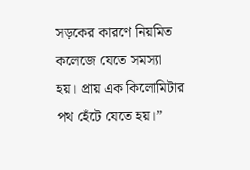সড়কের কারণে নিয়মিত কলেজে যেতে সমস্যা হয়। প্রায় এক কিলোমিটার পথ হেঁটে যেতে হয়।”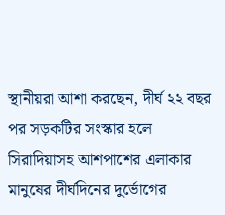স্থানীয়রা আশা করছেন, দীর্ঘ ২২ বছর পর সড়কটির সংস্কার হলে সিরাদিয়াসহ আশপাশের এলাকার মানুষের দীর্ঘদিনের দুর্ভোগের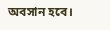অবসান হবে।